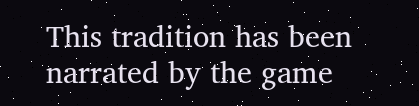This tradition has been narrated by the game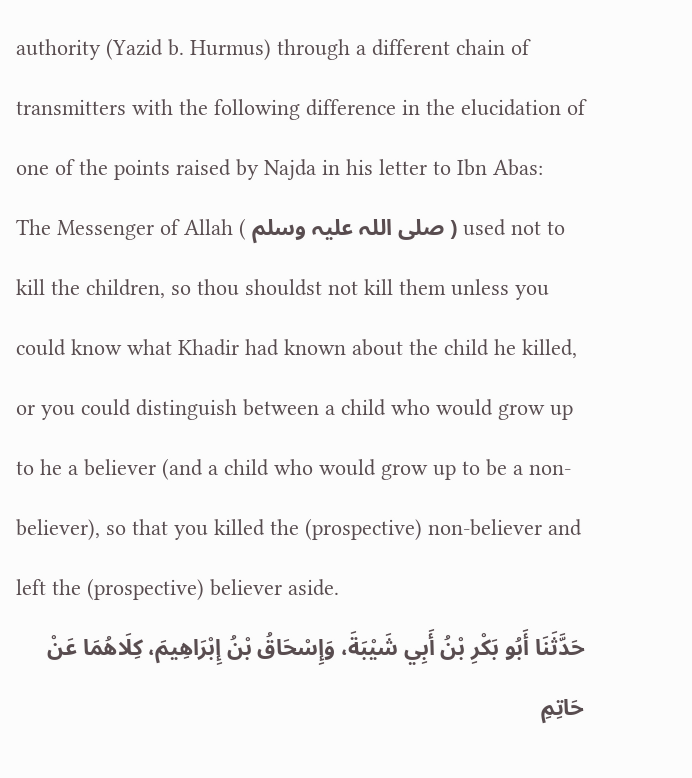authority (Yazid b. Hurmus) through a different chain of transmitters with the following difference in the elucidation of one of the points raised by Najda in his letter to Ibn Abas:
The Messenger of Allah ( صلی اللہ علیہ وسلم ) used not to kill the children, so thou shouldst not kill them unless you could know what Khadir had known about the child he killed, or you could distinguish between a child who would grow up to he a believer (and a child who would grow up to be a non-believer), so that you killed the (prospective) non-believer and left the (prospective) believer aside.
حَدَّثَنَا أَبُو بَكْرِ بْنُ أَبِي شَيْبَةَ، وَإِسْحَاقُ بْنُ إِبْرَاهِيمَ، كِلَاهُمَا عَنْ حَاتِمِ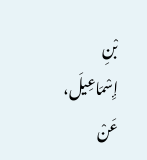بْنِ إِسْمَاعِيلَ، عَنْ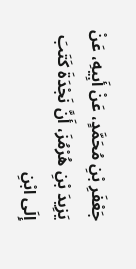جَعْفَرِ بْنِ مُحَمَّدٍ، عَنْ أَبِيهِ، عَنْ يَزِيدَ بْنِ هُرْمُزَ، أَنَّ نَجْدَةَ كَتَبَ إِلَى ابْنِ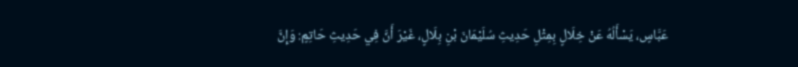عَبَّاسٍ، يَسْأَلُهُ عَنْ خِلَالٍ بِمِثْلِ حَدِيثِ سُلَيْمَانَ بْنِ بِلَالٍ، غَيْرَ أَنَّ فِي حَدِيثِ حَاتِمٍ: وَإِنَّ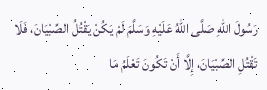رَسُولَ اللهِ صَلَّى اللهُ عَلَيْهِ وَسَلَّمَ لَمْ يَكُنْ يَقْتُلُ الصِّبْيَانَ، فَلَا تَقْتُلِ الصِّبْيَانَ، إِلَّا أَنْ تَكُونَ تَعْلَمُ مَا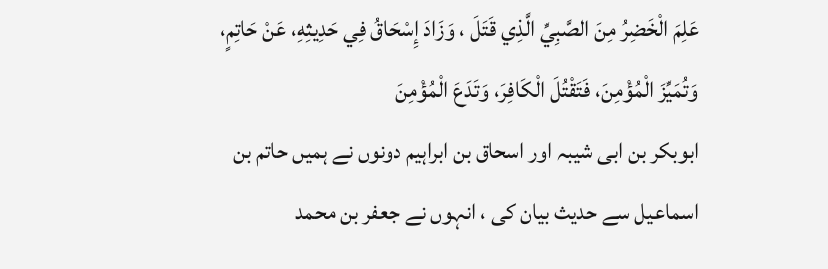عَلِمَ الْخَضِرُ مِنَ الصَّبِيِّ الَّذِي قَتَلَ ، وَزَادَ إِسْحَاقُ فِي حَدِيثِهِ، عَنْ حَاتِمٍ، وَتُمَيِّزَ الْمُؤْمِنَ، فَتَقْتُلَ الْكَافِرَ، وَتَدَعَ الْمُؤْمِنَ
ابوبکر بن ابی شیبہ اور اسحاق بن ابراہیم دونوں نے ہمیں حاتم بن اسماعیل سے حدیث بیان کی ، انہوں نے جعفر بن محمد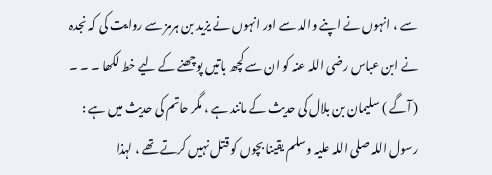سے ، انہوں نے اپنے والد سے اور انہوں نے یزید بن ہرمز سے روایت کی کہ نجدہ نے ابن عباس رضی اللہ عنہ کو ان سے کچھ باتیں پوچھنے کے لیے خط لکھا ۔ ۔ ۔ ( آگے ) سلیمان بن بلال کی حدیث کے مانند ہے ، مگر حاتم کی حدیث میں ہے : رسول اللہ صلی اللہ علیہ وسلم یقینا بچوں کو قتل نہیں کرتے تھے ، لہذا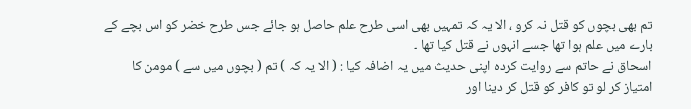تم بھی بچوں کو قتل نہ کرو ، الا یہ کہ تمہیں بھی اسی طرح علم حاصل ہو جائے جس طرح خضر کو اس بچے کے بارے میں علم ہوا تھا جسے انہوں نے قتل کیا تھا ۔
اسحاق نے حاتم سے روایت کردہ اپنی حدیث میں یہ اضافہ کیا : ( الا یہ کہ ) تم ( بچوں میں سے ) مومن کا امتیاز کر لو تو کافر کو قتل کر دینا اور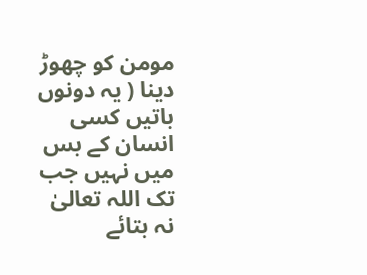مومن کو چھوڑ دینا ( یہ دونوں باتیں کسی انسان کے بس میں نہیں جب تک اللہ تعالیٰ نہ بتائے